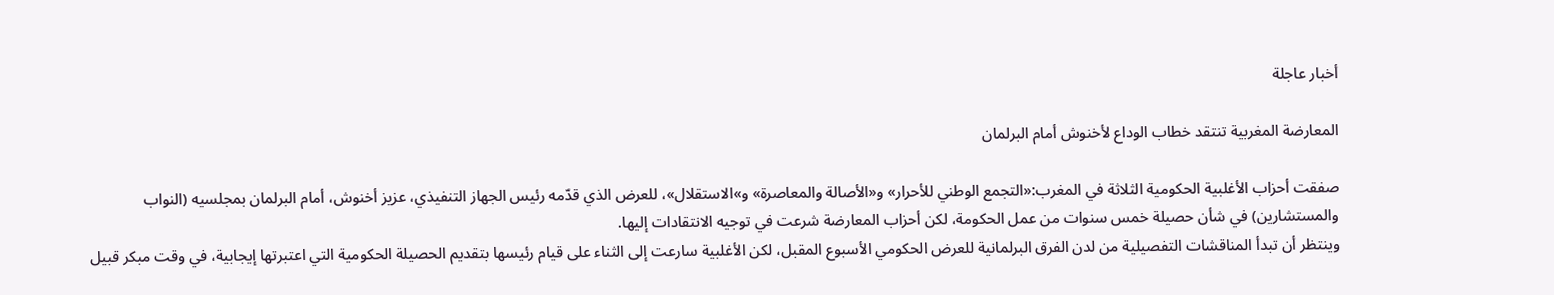أخبار عاجلة

المعارضة المغربية تنتقد خطاب الوداع لأخنوش أمام البرلمان

صفقت أحزاب الأغلبية الحكومية الثلاثة في المغرب:«التجمع الوطني للأحرار» و«الأصالة والمعاصرة» و»الاستقلال»، للعرض الذي قدّمه رئيس الجهاز التنفيذي، عزيز أخنوش، أمام البرلمان بمجلسيه (النواب والمستشارين) في شأن حصيلة خمس سنوات من عمل الحكومة، لكن أحزاب المعارضة شرعت في توجيه الانتقادات إليها.
وينتظر أن تبدأ المناقشات التفصيلية من لدن الفرق البرلمانية للعرض الحكومي الأسبوع المقبل، لكن الأغلبية سارعت إلى الثناء على قيام رئيسها بتقديم الحصيلة الحكومية التي اعتبرتها إيجابية، في وقت مبكر قبيل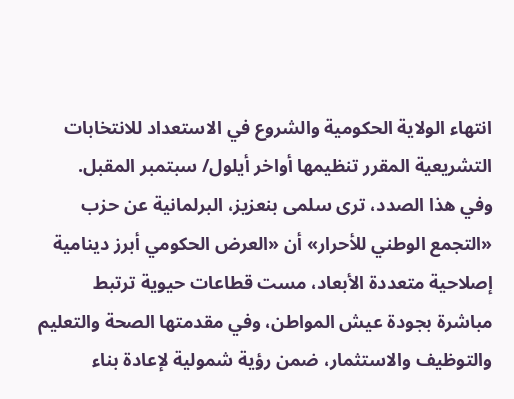انتهاء الولاية الحكومية والشروع في الاستعداد للانتخابات التشريعية المقرر تنظيمها أواخر أيلول/ سبتمبر المقبل.
وفي هذا الصدد، ترى سلمى بنعزيز، البرلمانية عن حزب «التجمع الوطني للأحرار» أن «العرض الحكومي أبرز دينامية إصلاحية متعددة الأبعاد، مست قطاعات حيوية ترتبط مباشرة بجودة عيش المواطن، وفي مقدمتها الصحة والتعليم والتوظيف والاستثمار، ضمن رؤية شمولية لإعادة بناء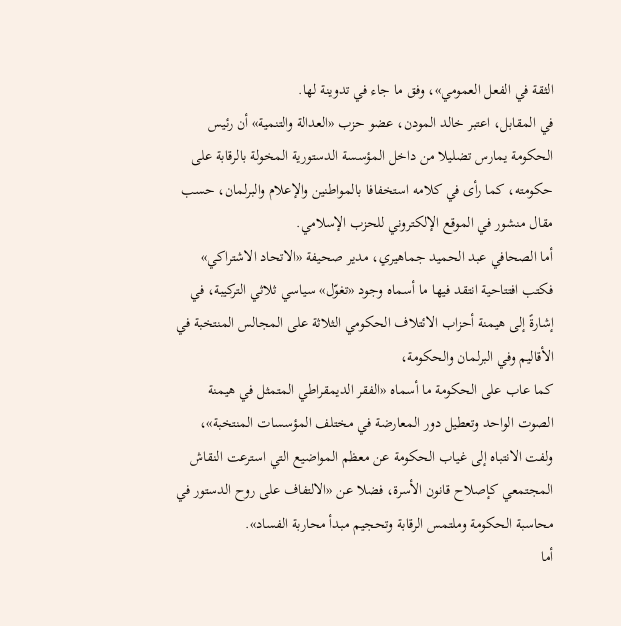الثقة في الفعل العمومي»، وفق ما جاء في تدوينة لها.
في المقابل، اعتبر خالد المودن، عضو حزب «العدالة والتنمية» أن رئيس الحكومة يمارس تضليلا من داخل المؤسسة الدستورية المخولة بالرقابة على حكومته، كما رأى في كلامه استخفافا بالمواطنين والإعلام والبرلمان، حسب مقال منشور في الموقع الإلكتروني للحزب الإسلامي.
أما الصحافي عبد الحميد جماهيري، مدير صحيفة «الاتحاد الاشتراكي» فكتب افتتاحية انتقد فيها ما أسماه وجود «تغوّل» سياسي ثلاثي التركيبة، في إشارةً إلى هيمنة أحزاب الائتلاف الحكومي الثلاثة على المجالس المنتخبة في الأقاليم وفي البرلمان والحكومة،
كما عاب على الحكومة ما أسماه «الفقر الديمقراطي المتمثل في هيمنة الصوت الواحد وتعطيل دور المعارضة في مختلف المؤسسات المنتخبة»، ولفت الانتباه إلى غياب الحكومة عن معظم المواضيع التي استرعت النقاش المجتمعي كإصلاح قانون الأسرة، فضلا عن «الالتفاف على روح الدستور في محاسبة الحكومة وملتمس الرقابة وتحجيم مبدأ محاربة الفساد».
أما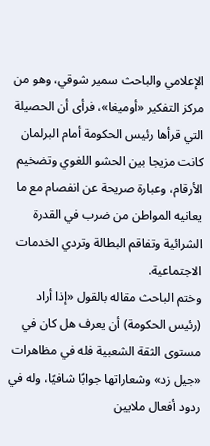الإعلامي والباحث سمير شوقي، وهو من مركز التفكير «أوميغا»، فرأى أن الحصيلة التي قرأها رئيس الحكومة أمام البرلمان كانت مزيجا بين الحشو اللغوي وتضخيم الأرقام، وعبارة صريحة عن انفصام مع ما يعانيه المواطن من ضرب في القدرة الشرائية وتفاقم البطالة وتردي الخدمات الاجتماعية.
وختم الباحث مقاله بالقول «إذا أراد (رئيس الحكومة) أن يعرف هل كان في مستوى الثقة الشعبية فله في مظاهرات «جيل زد» وشعاراتها جوابًا شافيًا، وله في ردود أفعال ملايين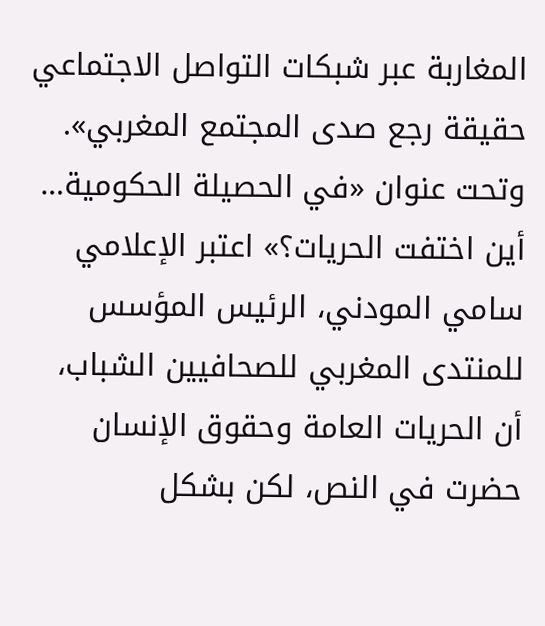المغاربة عبر شبكات التواصل الاجتماعي حقيقة رجع صدى المجتمع المغربي».
وتحت عنوان «في الحصيلة الحكومية… أين اختفت الحريات؟» اعتبر الإعلامي سامي المودني، الرئيس المؤسس للمنتدى المغربي للصحافيين الشباب، أن الحريات العامة وحقوق الإنسان حضرت في النص، لكن بشكل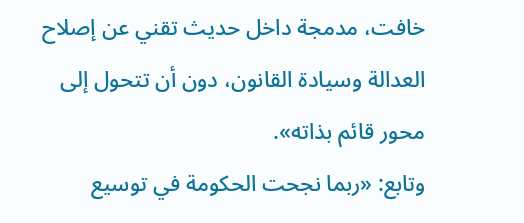خافت، مدمجة داخل حديث تقني عن إصلاح العدالة وسيادة القانون، دون أن تتحول إلى محور قائم بذاته».
وتابع: «ربما نجحت الحكومة في توسيع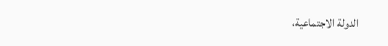الدولة الاجتماعية،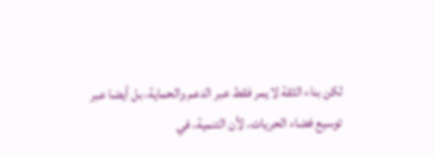لكن بناء الثقة لا يمر فقط عبر الدعم والحماية، بل أيضا عبر توسيع فضاء الحريات. لأن التنمية، في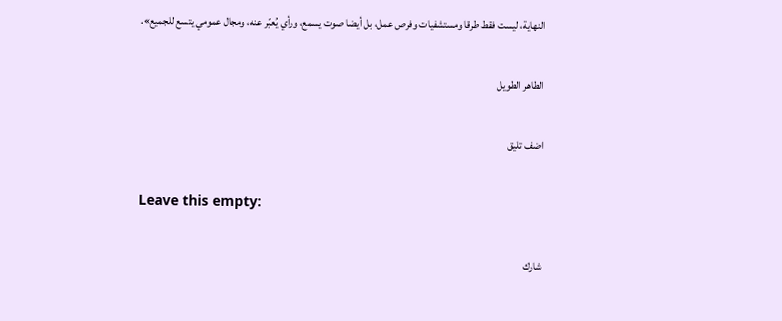النهاية، ليست فقط طرقا ومستشفيات وفرص عمل، بل أيضا صوت يسمع، ورأي يُعبّر عنه، ومجال عمومي يتسع للجميع».

الطاهر الطويل

اضف تليق

Leave this empty:

شارك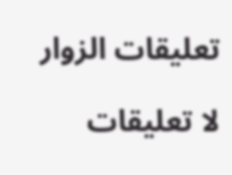تعليقات الزوار

لا تعليقات